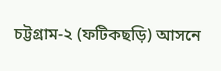চট্টগ্রাম-২ (ফটিকছড়ি) আসনে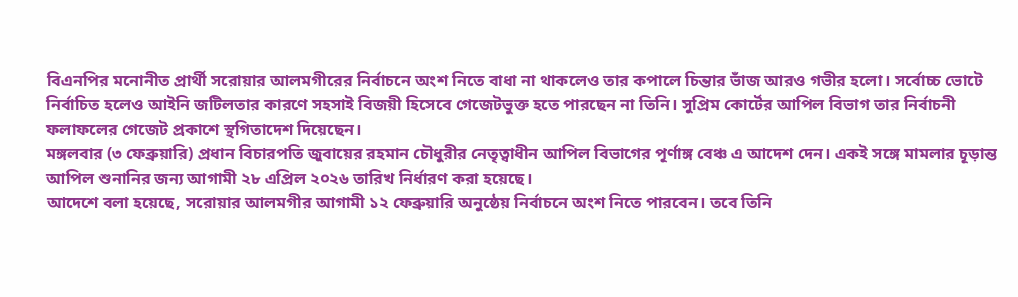বিএনপির মনোনীত প্রার্থী সরোয়ার আলমগীরের নির্বাচনে অংশ নিতে বাধা না থাকলেও তার কপালে চিন্তার ভাঁজ আরও গভীর হলো। সর্বোচ্চ ভোটে নির্বাচিত হলেও আইনি জটিলতার কারণে সহসাই বিজয়ী হিসেবে গেজেটভুক্ত হতে পারছেন না তিনি। সুপ্রিম কোর্টের আপিল বিভাগ তার নির্বাচনী ফলাফলের গেজেট প্রকাশে স্থগিতাদেশ দিয়েছেন।
মঙ্গলবার (৩ ফেব্রুয়ারি) প্রধান বিচারপতি জুবায়ের রহমান চৌধুরীর নেতৃত্বাধীন আপিল বিভাগের পূর্ণাঙ্গ বেঞ্চ এ আদেশ দেন। একই সঙ্গে মামলার চূড়ান্ত আপিল শুনানির জন্য আগামী ২৮ এপ্রিল ২০২৬ তারিখ নির্ধারণ করা হয়েছে।
আদেশে বলা হয়েছে, সরোয়ার আলমগীর আগামী ১২ ফেব্রুয়ারি অনুষ্ঠেয় নির্বাচনে অংশ নিতে পারবেন। তবে তিনি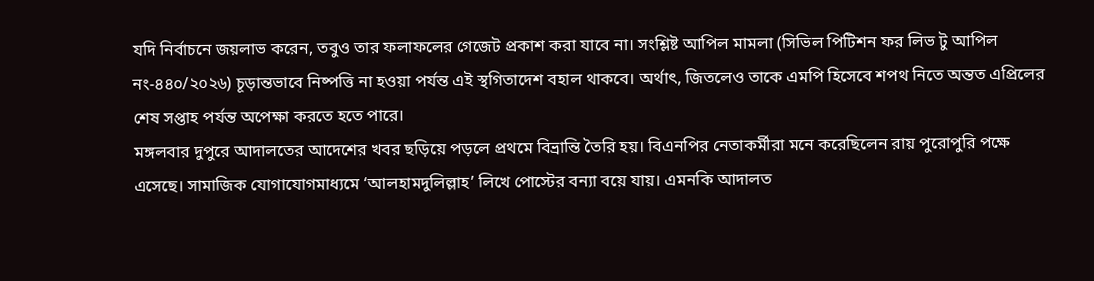যদি নির্বাচনে জয়লাভ করেন, তবুও তার ফলাফলের গেজেট প্রকাশ করা যাবে না। সংশ্লিষ্ট আপিল মামলা (সিভিল পিটিশন ফর লিভ টু আপিল নং-৪৪০/২০২৬) চূড়ান্তভাবে নিষ্পত্তি না হওয়া পর্যন্ত এই স্থগিতাদেশ বহাল থাকবে। অর্থাৎ, জিতলেও তাকে এমপি হিসেবে শপথ নিতে অন্তত এপ্রিলের শেষ সপ্তাহ পর্যন্ত অপেক্ষা করতে হতে পারে।
মঙ্গলবার দুপুরে আদালতের আদেশের খবর ছড়িয়ে পড়লে প্রথমে বিভ্রান্তি তৈরি হয়। বিএনপির নেতাকর্মীরা মনে করেছিলেন রায় পুরোপুরি পক্ষে এসেছে। সামাজিক যোগাযোগমাধ্যমে ‘আলহামদুলিল্লাহ’ লিখে পোস্টের বন্যা বয়ে যায়। এমনকি আদালত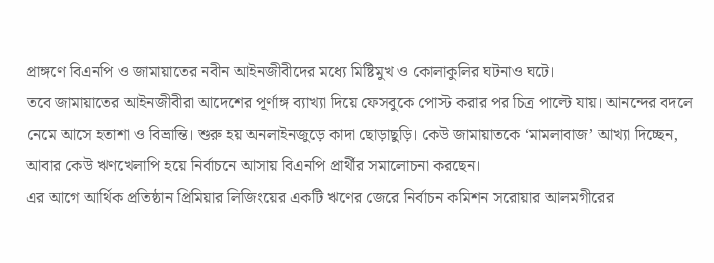প্রাঙ্গণে বিএনপি ও জামায়াতের নবীন আইনজীবীদের মধ্যে মিষ্টিমুখ ও কোলাকুলির ঘটনাও ঘটে।
তবে জামায়াতের আইনজীবীরা আদেশের পূর্ণাঙ্গ ব্যাখ্যা দিয়ে ফেসবুকে পোস্ট করার পর চিত্র পাল্টে যায়। আনন্দের বদলে নেমে আসে হতাশা ও বিভ্রান্তি। শুরু হয় অনলাইনজুড়ে কাদা ছোড়াছুড়ি। কেউ জামায়াতকে ‘মামলাবাজ’ আখ্যা দিচ্ছেন, আবার কেউ ঋণখেলাপি হয়ে নির্বাচনে আসায় বিএনপি প্রার্থীর সমালোচনা করছেন।
এর আগে আর্থিক প্রতিষ্ঠান প্রিমিয়ার লিজিংয়ের একটি ঋণের জেরে নির্বাচন কমিশন সরোয়ার আলমগীরের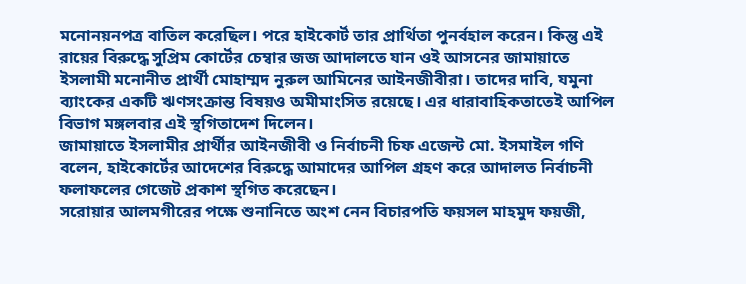মনোনয়নপত্র বাতিল করেছিল। পরে হাইকোর্ট তার প্রার্থিতা পুনর্বহাল করেন। কিন্তু এই রায়ের বিরুদ্ধে সুপ্রিম কোর্টের চেম্বার জজ আদালতে যান ওই আসনের জামায়াতে ইসলামী মনোনীত প্রার্থী মোহাম্মদ নুরুল আমিনের আইনজীবীরা। তাদের দাবি, যমুনা ব্যাংকের একটি ঋণসংক্রান্ত বিষয়ও অমীমাংসিত রয়েছে। এর ধারাবাহিকতাতেই আপিল বিভাগ মঙ্গলবার এই স্থগিতাদেশ দিলেন।
জামায়াতে ইসলামীর প্রার্থীর আইনজীবী ও নির্বাচনী চিফ এজেন্ট মো. ইসমাইল গণি বলেন, হাইকোর্টের আদেশের বিরুদ্ধে আমাদের আপিল গ্রহণ করে আদালত নির্বাচনী ফলাফলের গেজেট প্রকাশ স্থগিত করেছেন।
সরোয়ার আলমগীরের পক্ষে শুনানিতে অংশ নেন বিচারপতি ফয়সল মাহমুদ ফয়জী,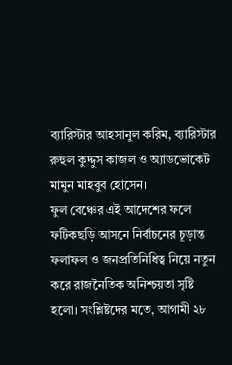ব্যারিস্টার আহসানুল করিম, ব্যারিস্টার রুহুল কুদ্দুস কাজল ও অ্যাডভোকেট মামুন মাহবুব হোসেন।
ফুল বেঞ্চের এই আদেশের ফলে ফটিকছড়ি আসনে নির্বাচনের চূড়ান্ত ফলাফল ও জনপ্রতিনিধিত্ব নিয়ে নতুন করে রাজনৈতিক অনিশ্চয়তা সৃষ্টি হলো। সংশ্লিষ্টদের মতে, আগামী ২৮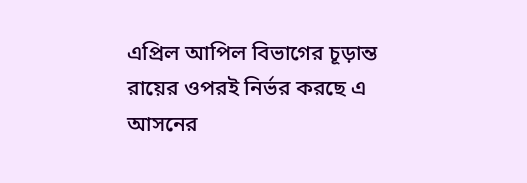এপ্রিল আপিল বিভাগের চূড়ান্ত রায়ের ওপরই নির্ভর করছে এ আসনের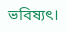ভবিষ্যৎ।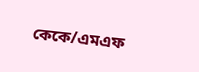কেকে/এমএফ